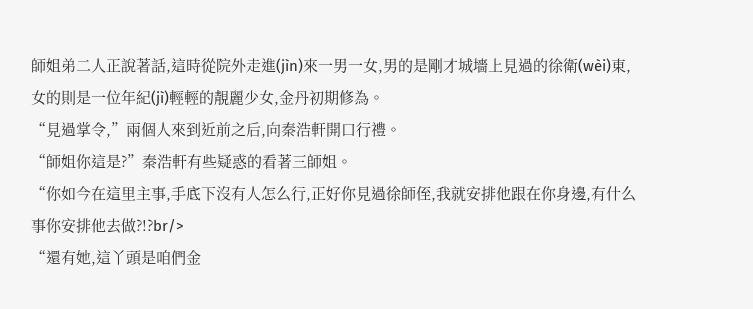師姐弟二人正說著話,這時從院外走進(jìn)來一男一女,男的是剛才城墻上見過的徐衛(wèi)東,女的則是一位年紀(jì)輕輕的靚麗少女,金丹初期修為。
“見過掌令,”兩個人來到近前之后,向秦浩軒開口行禮。
“師姐你這是?”秦浩軒有些疑惑的看著三師姐。
“你如今在這里主事,手底下沒有人怎么行,正好你見過徐師侄,我就安排他跟在你身邊,有什么事你安排他去做?!?br/>
“還有她,這丫頭是咱們金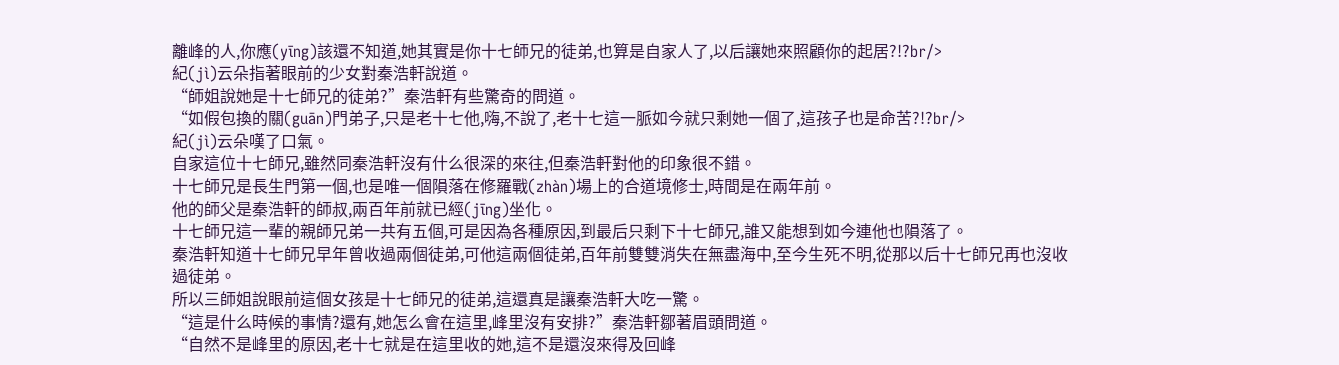離峰的人,你應(yīng)該還不知道,她其實是你十七師兄的徒弟,也算是自家人了,以后讓她來照顧你的起居?!?br/>
紀(jì)云朵指著眼前的少女對秦浩軒說道。
“師姐說她是十七師兄的徒弟?”秦浩軒有些驚奇的問道。
“如假包換的關(guān)門弟子,只是老十七他,嗨,不說了,老十七這一脈如今就只剩她一個了,這孩子也是命苦?!?br/>
紀(jì)云朵嘆了口氣。
自家這位十七師兄,雖然同秦浩軒沒有什么很深的來往,但秦浩軒對他的印象很不錯。
十七師兄是長生門第一個,也是唯一個隕落在修羅戰(zhàn)場上的合道境修士,時間是在兩年前。
他的師父是秦浩軒的師叔,兩百年前就已經(jīng)坐化。
十七師兄這一輩的親師兄弟一共有五個,可是因為各種原因,到最后只剩下十七師兄,誰又能想到如今連他也隕落了。
秦浩軒知道十七師兄早年曾收過兩個徒弟,可他這兩個徒弟,百年前雙雙消失在無盡海中,至今生死不明,從那以后十七師兄再也沒收過徒弟。
所以三師姐說眼前這個女孩是十七師兄的徒弟,這還真是讓秦浩軒大吃一驚。
“這是什么時候的事情?還有,她怎么會在這里,峰里沒有安排?”秦浩軒鄒著眉頭問道。
“自然不是峰里的原因,老十七就是在這里收的她,這不是還沒來得及回峰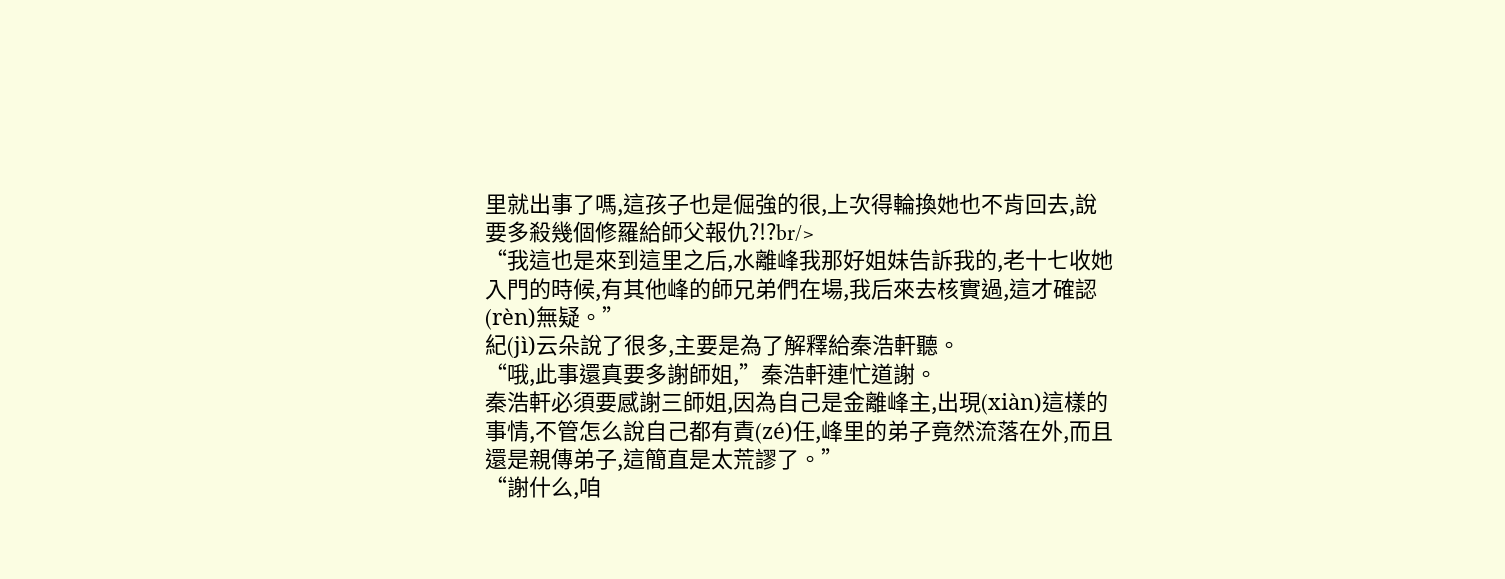里就出事了嗎,這孩子也是倔強的很,上次得輪換她也不肯回去,說要多殺幾個修羅給師父報仇?!?br/>
“我這也是來到這里之后,水離峰我那好姐妹告訴我的,老十七收她入門的時候,有其他峰的師兄弟們在場,我后來去核實過,這才確認(rèn)無疑。”
紀(jì)云朵說了很多,主要是為了解釋給秦浩軒聽。
“哦,此事還真要多謝師姐,”秦浩軒連忙道謝。
秦浩軒必須要感謝三師姐,因為自己是金離峰主,出現(xiàn)這樣的事情,不管怎么說自己都有責(zé)任,峰里的弟子竟然流落在外,而且還是親傳弟子,這簡直是太荒謬了。”
“謝什么,咱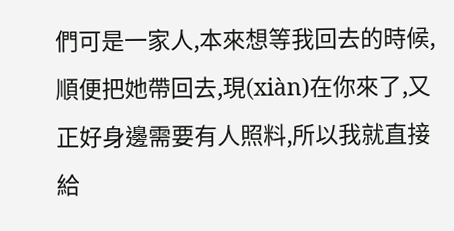們可是一家人,本來想等我回去的時候,順便把她帶回去,現(xiàn)在你來了,又正好身邊需要有人照料,所以我就直接給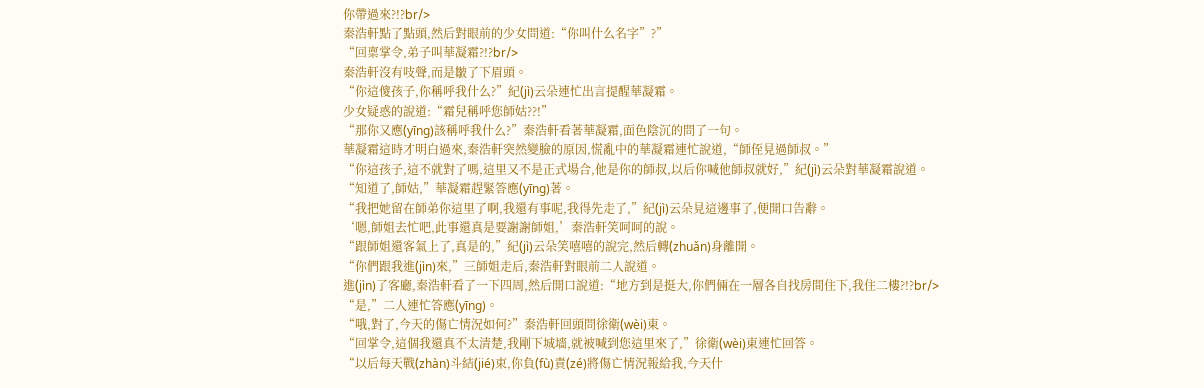你帶過來?!?br/>
秦浩軒點了點頭,然后對眼前的少女問道:“你叫什么名字”?”
“回稟掌令,弟子叫華凝霜?!?br/>
秦浩軒沒有吱聲,而是皺了下眉頭。
“你這傻孩子,你稱呼我什么?”紀(jì)云朵連忙出言提醒華凝霜。
少女疑惑的說道:“霜兒稱呼您師姑??!”
“那你又應(yīng)該稱呼我什么?”秦浩軒看著華凝霜,面色陰沉的問了一句。
華凝霜這時才明白過來,秦浩軒突然變臉的原因,慌亂中的華凝霜連忙說道,“師侄見過師叔。”
“你這孩子,這不就對了嗎,這里又不是正式場合,他是你的師叔,以后你喊他師叔就好,”紀(jì)云朵對華凝霜說道。
“知道了,師姑,”華凝霜趕緊答應(yīng)著。
“我把她留在師弟你這里了啊,我還有事呢,我得先走了,”紀(jì)云朵見這邊事了,便開口告辭。
‘嗯,師姐去忙吧,此事還真是要謝謝師姐,’秦浩軒笑呵呵的說。
“跟師姐還客氣上了,真是的,”紀(jì)云朵笑嘻嘻的說完,然后轉(zhuǎn)身離開。
“你們跟我進(jìn)來,”三師姐走后,秦浩軒對眼前二人說道。
進(jìn)了客廳,秦浩軒看了一下四周,然后開口說道:“地方到是挺大,你們倆在一層各自找房間住下,我住二樓?!?br/>
“是,”二人連忙答應(yīng)。
“哦,對了,今天的傷亡情況如何?”秦浩軒回頭問徐衛(wèi)東。
“回掌令,這個我還真不太清楚,我剛下城墻,就被喊到您這里來了,”徐衛(wèi)東連忙回答。
“以后每天戰(zhàn)斗結(jié)束,你負(fù)責(zé)將傷亡情況報給我,今天什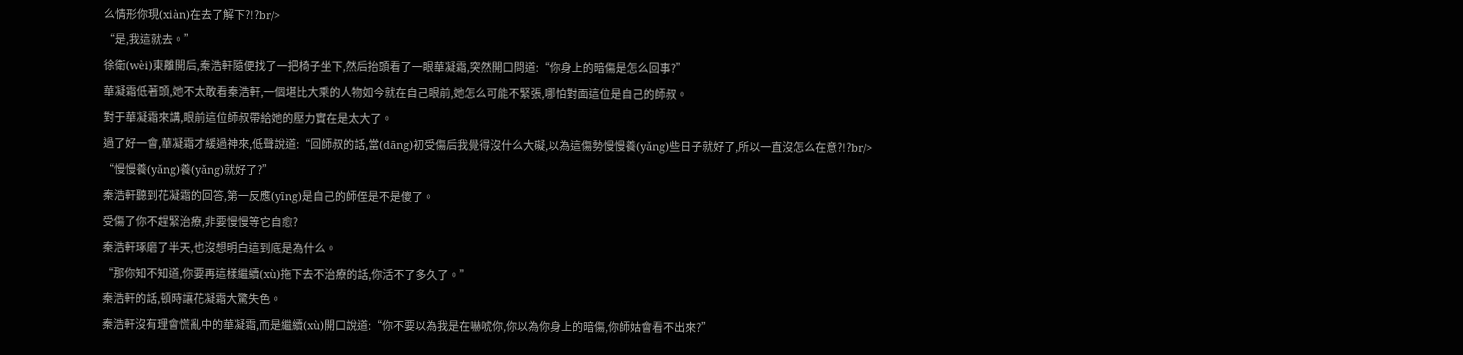么情形你現(xiàn)在去了解下?!?br/>
“是,我這就去。”
徐衛(wèi)東離開后,秦浩軒隨便找了一把椅子坐下,然后抬頭看了一眼華凝霜,突然開口問道:“你身上的暗傷是怎么回事?”
華凝霜低著頭,她不太敢看秦浩軒,一個堪比大乘的人物如今就在自己眼前,她怎么可能不緊張,哪怕對面這位是自己的師叔。
對于華凝霜來講,眼前這位師叔帶給她的壓力實在是太大了。
過了好一會,華凝霜才緩過神來,低聲說道:“回師叔的話,當(dāng)初受傷后我覺得沒什么大礙,以為這傷勢慢慢養(yǎng)些日子就好了,所以一直沒怎么在意?!?br/>
“慢慢養(yǎng)養(yǎng)就好了?”
秦浩軒聽到花凝霜的回答,第一反應(yīng)是自己的師侄是不是傻了。
受傷了你不趕緊治療,非要慢慢等它自愈?
秦浩軒琢磨了半天,也沒想明白這到底是為什么。
“那你知不知道,你要再這樣繼續(xù)拖下去不治療的話,你活不了多久了。”
秦浩軒的話,頓時讓花凝霜大驚失色。
秦浩軒沒有理會慌亂中的華凝霜,而是繼續(xù)開口說道:“你不要以為我是在嚇唬你,你以為你身上的暗傷,你師姑會看不出來?”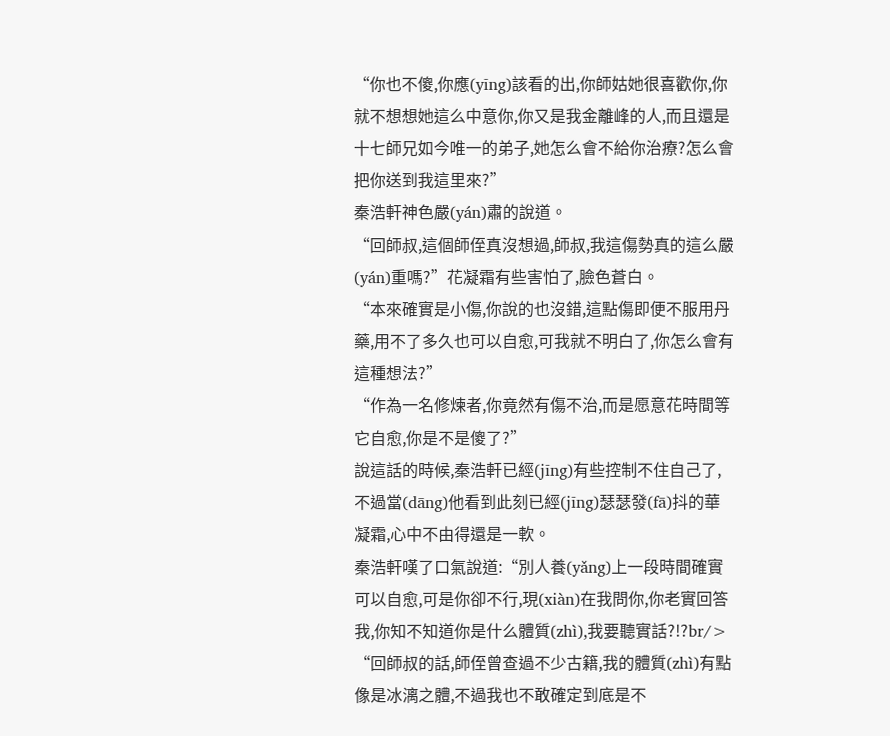“你也不傻,你應(yīng)該看的出,你師姑她很喜歡你,你就不想想她這么中意你,你又是我金離峰的人,而且還是十七師兄如今唯一的弟子,她怎么會不給你治療?怎么會把你送到我這里來?”
秦浩軒神色嚴(yán)肅的說道。
“回師叔,這個師侄真沒想過,師叔,我這傷勢真的這么嚴(yán)重嗎?”花凝霜有些害怕了,臉色蒼白。
“本來確實是小傷,你說的也沒錯,這點傷即便不服用丹藥,用不了多久也可以自愈,可我就不明白了,你怎么會有這種想法?”
“作為一名修煉者,你竟然有傷不治,而是愿意花時間等它自愈,你是不是傻了?”
說這話的時候,秦浩軒已經(jīng)有些控制不住自己了,不過當(dāng)他看到此刻已經(jīng)瑟瑟發(fā)抖的華凝霜,心中不由得還是一軟。
秦浩軒嘆了口氣說道:“別人養(yǎng)上一段時間確實可以自愈,可是你卻不行,現(xiàn)在我問你,你老實回答我,你知不知道你是什么體質(zhì),我要聽實話?!?br/>
“回師叔的話,師侄曾查過不少古籍,我的體質(zhì)有點像是冰漓之體,不過我也不敢確定到底是不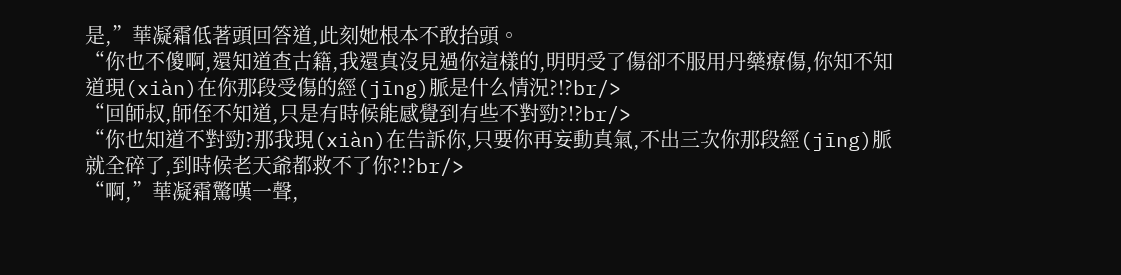是,”華凝霜低著頭回答道,此刻她根本不敢抬頭。
“你也不傻啊,還知道查古籍,我還真沒見過你這樣的,明明受了傷卻不服用丹藥療傷,你知不知道現(xiàn)在你那段受傷的經(jīng)脈是什么情況?!?br/>
“回師叔,師侄不知道,只是有時候能感覺到有些不對勁?!?br/>
“你也知道不對勁?那我現(xiàn)在告訴你,只要你再妄動真氣,不出三次你那段經(jīng)脈就全碎了,到時候老天爺都救不了你?!?br/>
“啊,”華凝霜驚嘆一聲,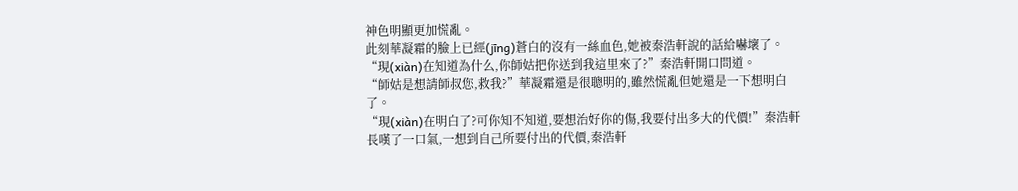神色明顯更加慌亂。
此刻華凝霜的臉上已經(jīng)蒼白的沒有一絲血色,她被秦浩軒說的話給嚇壞了。
“現(xiàn)在知道為什么,你師姑把你送到我這里來了?”秦浩軒開口問道。
“師姑是想請師叔您,救我?”華凝霜還是很聰明的,雖然慌亂但她還是一下想明白了。
“現(xiàn)在明白了?可你知不知道,要想治好你的傷,我要付出多大的代價!”秦浩軒長嘆了一口氣,一想到自己所要付出的代價,秦浩軒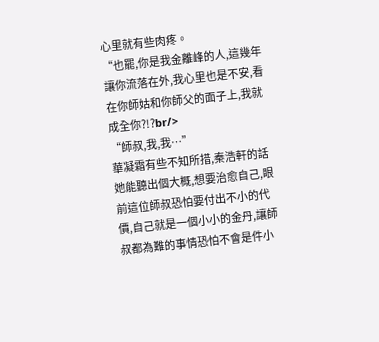心里就有些肉疼。
“也罷,你是我金離峰的人,這幾年讓你流落在外,我心里也是不安,看在你師姑和你師父的面子上,我就成全你?!?br/>
“師叔,我,我…”
華凝霜有些不知所措,秦浩軒的話她能聽出個大概,想要治愈自己,眼前這位師叔恐怕要付出不小的代價,自己就是一個小小的金丹,讓師叔都為難的事情恐怕不會是件小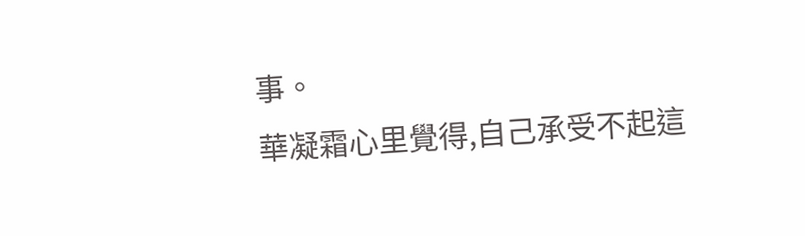事。
華凝霜心里覺得,自己承受不起這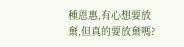種恩惠,有心想要放棄,但真的要放棄嗎?